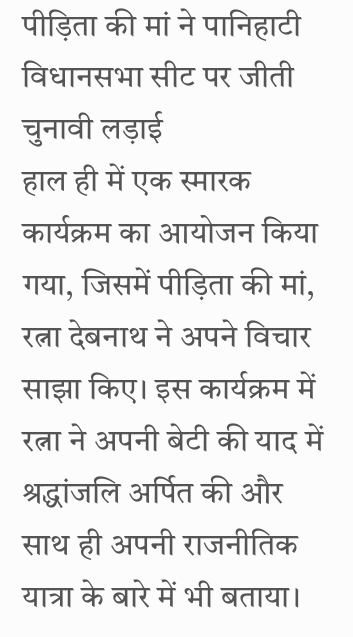पीड़िता की मां ने पानिहाटी विधानसभा सीट पर जीती चुनावी लड़ाई
हाल ही में एक स्मारक कार्यक्रम का आयोजन किया गया, जिसमें पीड़िता की मां, रत्ना देबनाथ ने अपने विचार साझा किए। इस कार्यक्रम में रत्ना ने अपनी बेटी की याद में श्रद्धांजलि अर्पित की और साथ ही अपनी राजनीतिक यात्रा के बारे में भी बताया।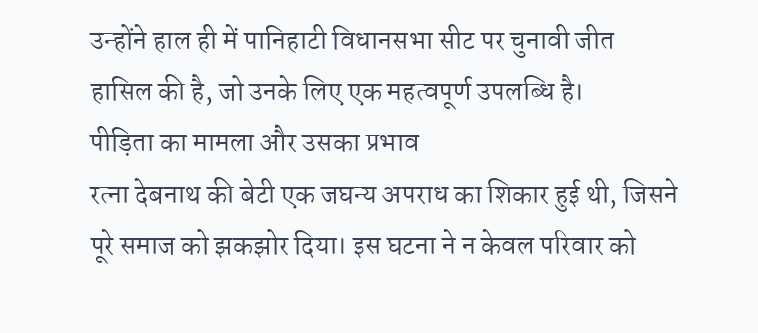उन्होंने हाल ही में पानिहाटी विधानसभा सीट पर चुनावी जीत हासिल की है, जो उनके लिए एक महत्वपूर्ण उपलब्धि है।
पीड़िता का मामला और उसका प्रभाव
रत्ना देबनाथ की बेटी एक जघन्य अपराध का शिकार हुई थी, जिसने पूरे समाज को झकझोर दिया। इस घटना ने न केवल परिवार को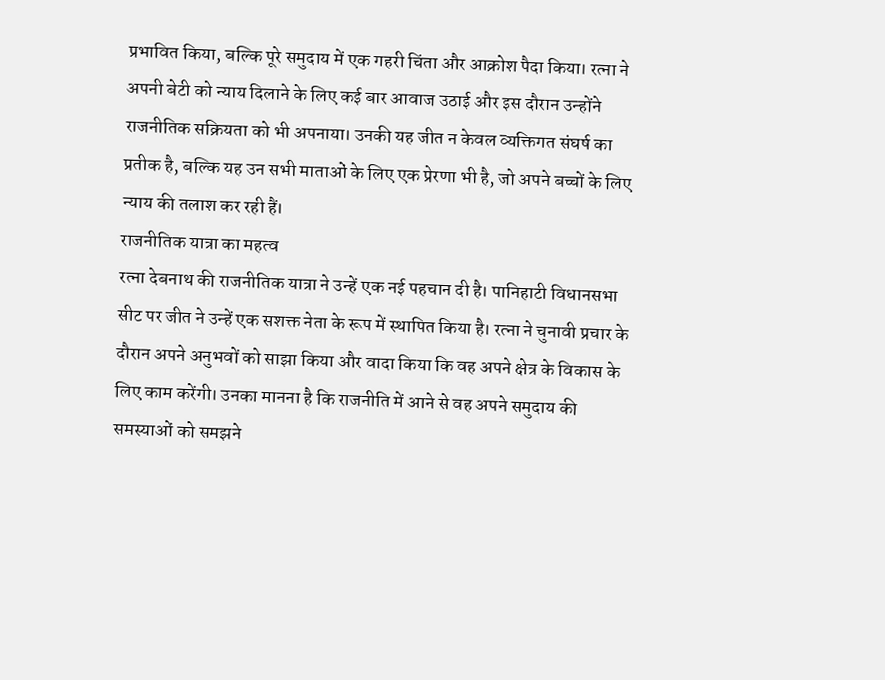प्रभावित किया, बल्कि पूरे समुदाय में एक गहरी चिंता और आक्रोश पैदा किया। रत्ना ने अपनी बेटी को न्याय दिलाने के लिए कई बार आवाज उठाई और इस दौरान उन्होंने राजनीतिक सक्रियता को भी अपनाया। उनकी यह जीत न केवल व्यक्तिगत संघर्ष का प्रतीक है, बल्कि यह उन सभी माताओं के लिए एक प्रेरणा भी है, जो अपने बच्चों के लिए न्याय की तलाश कर रही हैं।
राजनीतिक यात्रा का महत्व
रत्ना देबनाथ की राजनीतिक यात्रा ने उन्हें एक नई पहचान दी है। पानिहाटी विधानसभा सीट पर जीत ने उन्हें एक सशक्त नेता के रूप में स्थापित किया है। रत्ना ने चुनावी प्रचार के दौरान अपने अनुभवों को साझा किया और वादा किया कि वह अपने क्षेत्र के विकास के लिए काम करेंगी। उनका मानना है कि राजनीति में आने से वह अपने समुदाय की समस्याओं को समझने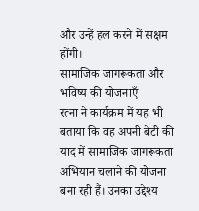और उन्हें हल करने में सक्षम होंगी।
सामाजिक जागरूकता और भविष्य की योजनाएँ
रत्ना ने कार्यक्रम में यह भी बताया कि वह अपनी बेटी की याद में सामाजिक जागरूकता अभियान चलाने की योजना बना रही हैं। उनका उद्देश्य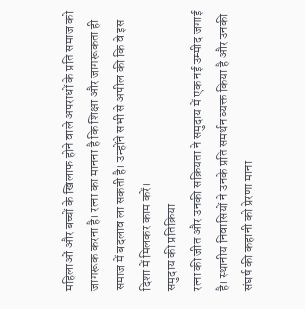महिलाओं और बच्चों के खिलाफ होने वाले अपराधों के प्रति समाज को जागरूक करना है। रत्ना का मानना है कि शिक्षा और जागरूकता ही समाज में बदलाव ला सकती है। उन्होंने सभी से अपील की कि वे इस दिशा में मिलकर काम करें।
समुदाय की प्रतिक्रिया
रत्ना की जीत और उनकी सक्रियता ने समुदाय में एक नई उम्मीद जगाई है। स्थानीय निवासियों ने उनके प्रति समर्थन व्यक्त किया है और उनकी संघर्ष की कहानी को प्रेरणा माना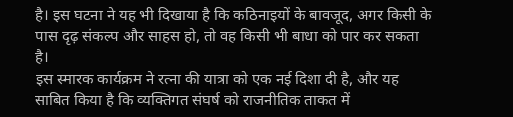है। इस घटना ने यह भी दिखाया है कि कठिनाइयों के बावजूद, अगर किसी के पास दृढ़ संकल्प और साहस हो, तो वह किसी भी बाधा को पार कर सकता है।
इस स्मारक कार्यक्रम ने रत्ना की यात्रा को एक नई दिशा दी है, और यह साबित किया है कि व्यक्तिगत संघर्ष को राजनीतिक ताकत में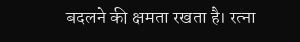बदलने की क्षमता रखता है। रत्ना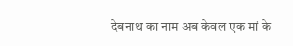देबनाथ का नाम अब केवल एक मां के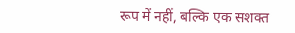रूप में नहीं, बल्कि एक सशक्त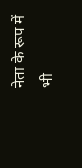नेता के रूप में भी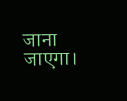जाना जाएगा।